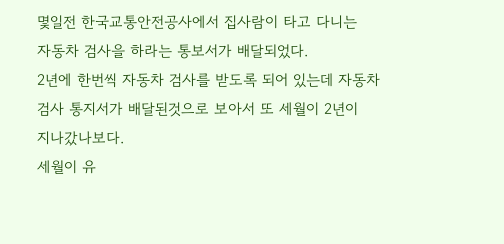몇일전 한국교통안전공사에서 집사람이 타고 다니는
자동차 검사을 하라는 통보서가 배달되었다.
2년에 한번씩 자동차 검사를 받도록 되어 있는데 자동차
검사 통지서가 배달된것으로 보아서 또 세월이 2년이
지나갔나보다.
세월이 유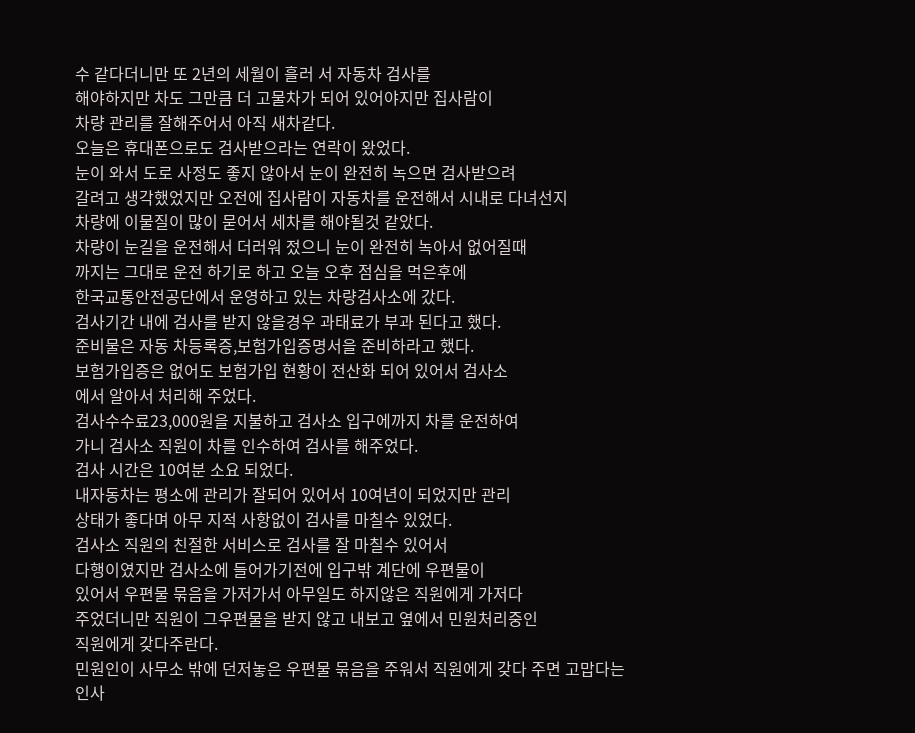수 같다더니만 또 2년의 세월이 흘러 서 자동차 검사를
해야하지만 차도 그만큼 더 고물차가 되어 있어야지만 집사람이
차량 관리를 잘해주어서 아직 새차같다.
오늘은 휴대폰으로도 검사받으라는 연락이 왔었다.
눈이 와서 도로 사정도 좋지 않아서 눈이 완전히 녹으면 검사받으려
갈려고 생각했었지만 오전에 집사람이 자동차를 운전해서 시내로 다녀선지
차량에 이물질이 많이 묻어서 세차를 해야될것 같았다.
차량이 눈길을 운전해서 더러워 젔으니 눈이 완전히 녹아서 없어질때
까지는 그대로 운전 하기로 하고 오늘 오후 점심을 먹은후에
한국교통안전공단에서 운영하고 있는 차량검사소에 갔다.
검사기간 내에 검사를 받지 않을경우 과태료가 부과 된다고 했다.
준비물은 자동 차등록증,보험가입증명서을 준비하라고 했다.
보험가입증은 없어도 보험가입 현황이 전산화 되어 있어서 검사소
에서 알아서 처리해 주었다.
검사수수료23,000원을 지불하고 검사소 입구에까지 차를 운전하여
가니 검사소 직원이 차를 인수하여 검사를 해주었다.
검사 시간은 10여분 소요 되었다.
내자동차는 평소에 관리가 잘되어 있어서 10여년이 되었지만 관리
상태가 좋다며 아무 지적 사항없이 검사를 마칠수 있었다.
검사소 직원의 친절한 서비스로 검사를 잘 마칠수 있어서
다행이였지만 검사소에 들어가기전에 입구밖 계단에 우편물이
있어서 우편물 묶음을 가저가서 아무일도 하지않은 직원에게 가저다
주었더니만 직원이 그우편물을 받지 않고 내보고 옆에서 민원처리중인
직원에게 갖다주란다.
민원인이 사무소 밖에 던저놓은 우편물 묶음을 주워서 직원에게 갖다 주면 고맙다는
인사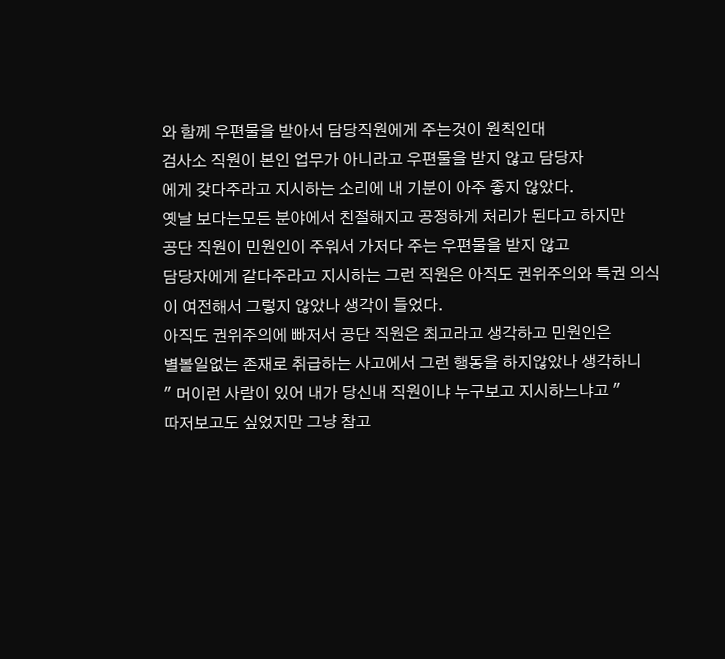와 함께 우편물을 받아서 담당직원에게 주는것이 원칙인대
검사소 직원이 본인 업무가 아니라고 우편물을 받지 않고 담당자
에게 갖다주라고 지시하는 소리에 내 기분이 아주 좋지 않았다.
옛날 보다는모든 분야에서 친절해지고 공정하게 처리가 된다고 하지만
공단 직원이 민원인이 주워서 가저다 주는 우편물을 받지 않고
담당자에게 같다주라고 지시하는 그런 직원은 아직도 권위주의와 특권 의식
이 여전해서 그렇지 않았나 생각이 들었다.
아직도 권위주의에 빠저서 공단 직원은 최고라고 생각하고 민원인은
별볼일없는 존재로 취급하는 사고에서 그런 행동을 하지않았나 생각하니
" 머이런 사람이 있어 내가 당신내 직원이냐 누구보고 지시하느냐고 "
따저보고도 싶었지만 그냥 참고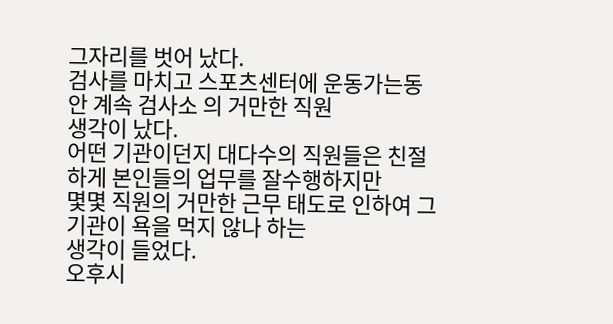그자리를 벗어 났다.
검사를 마치고 스포츠센터에 운동가는동안 계속 검사소 의 거만한 직원
생각이 났다.
어떤 기관이던지 대다수의 직원들은 친절하게 본인들의 업무를 잘수행하지만
몇몇 직원의 거만한 근무 태도로 인하여 그기관이 욕을 먹지 않나 하는
생각이 들었다.
오후시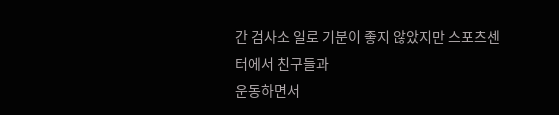간 검사소 일로 기분이 좋지 않았지만 스포츠센터에서 친구들과
운동하면서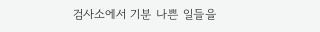검사소에서 기분 나쁜 일들을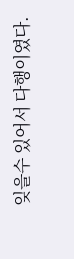잊을수 있어서 다행이였다.